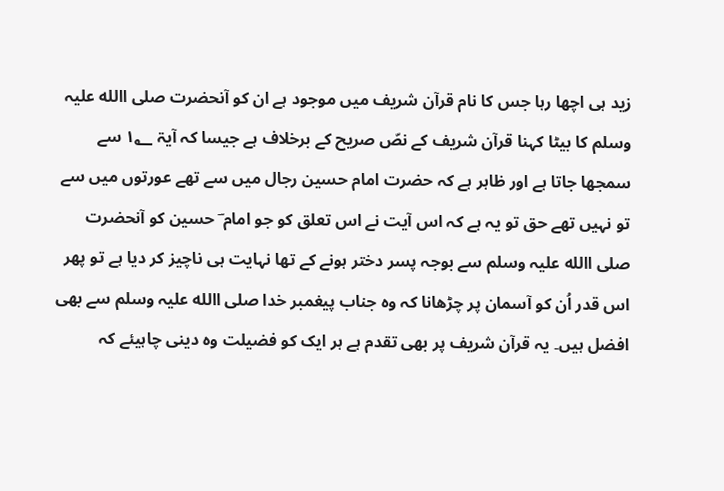زید ہی اچھا رہا جس کا نام قرآن شریف میں موجود ہے ان کو آنحضرت صلی االله علیہ وسلم کا بیٹا کہنا قرآن شریف کے نصّ صریح کے برخلاف ہے جیسا کہ آیۃ ۱؂ سے سمجھا جاتا ہے اور ظاہر ہے کہ حضرت امام حسین رجال میں سے تھے عورتوں میں سے تو نہیں تھے حق تو یہ ہے کہ اس آیت نے اس تعلق کو جو امام ؔ حسین کو آنحضرت صلی االله علیہ وسلم سے بوجہ پسر دختر ہونے کے تھا نہایت ہی ناچیز کر دیا ہے تو پھر اس قدر اُن کو آسمان پر چڑھانا کہ وہ جناب پیغمبر خدا صلی االله علیہ وسلم سے بھی افضل ہیں۔ یہ قرآن شریف پر بھی تقدم ہے ہر ایک کو فضیلت وہ دینی چاہیئے کہ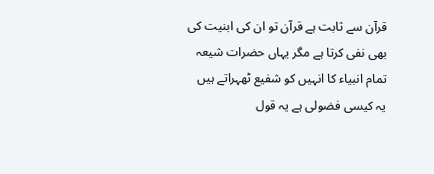قرآن سے ثابت ہے قرآن تو ان کی ابنیت کی بھی نفی کرتا ہے مگر یہاں حضرات شیعہ تمام انبیاء کا انہیں کو شفیع ٹھہراتے ہیں یہ کیسی فضولی ہے یہ قول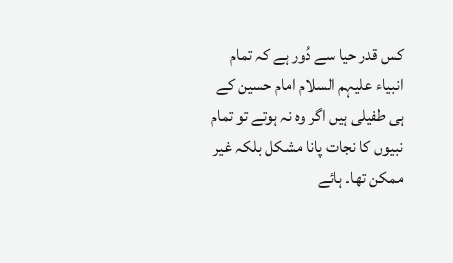کس قدر حیا سے دُور ہے کہ تمام انبیاء علیہم السلام امام حسین کے ہی طفیلی ہیں اگر وہ نہ ہوتے تو تمام نبیوں کا نجات پانا مشکل بلکہ غیر ممکن تھا۔ ہائے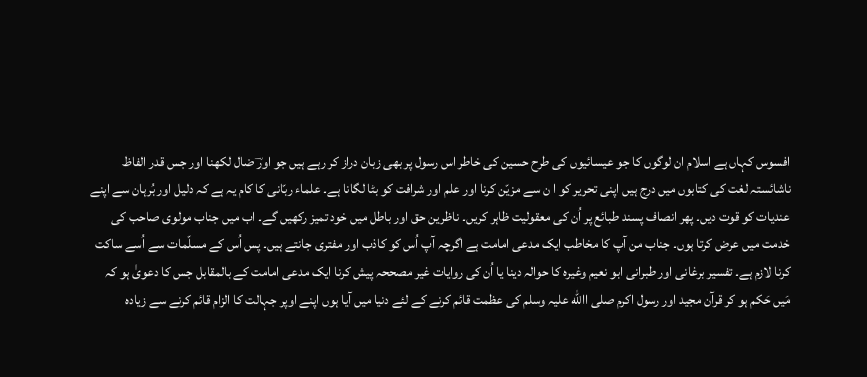افسوس کہاں ہے اسلام ان لوگوں کا جو عیسائیوں کی طرح حسین کی خاطر اس رسول پر بھی زبان دراز کر رہے ہیں جو اورؔ ضال لکھنا اور جس قدر الفاظ ناشائستہ لغت کی کتابوں میں درج ہیں اپنی تحریر کو ا ن سے مزیّن کرنا اور علم اور شرافت کو بٹا لگانا ہے۔ علماء ربّانی کا کام یہ ہے کہ دلیل اور بُرہان سے اپنے عندیات کو قوت دیں۔ پھر انصاف پسند طبائع پر اُن کی معقولیت ظاہر کریں۔ ناظرین حق اور باطل میں خود تمیز رکھیں گے۔ اب میں جناب مولوی صاحب کی خدمت میں عرض کرتا ہوں۔ جناب من آپ کا مخاطب ایک مدعی امامت ہے اگرچہ آپ اُس کو کاذب اور مفتری جانتے ہیں۔ پس اُس کے مسلّمات سے اُسے ساکت کرنا لازم ہے۔ تفسیر برغانی اور طبرانی ابو نعیم وغیرہ کا حوالہ دینا یا اُن کی روایات غیر مصححہ پیش کرنا ایک مدعی امامت کے بالمقابل جس کا دعویٰ ہو کہ مَیں حَکم ہو کر قرآن مجید اور رسول اکرم صلی االله علیہ وسلم کی عظمت قائم کرنے کے لئے دنیا میں آیا ہوں اپنے اوپر جہالت کا الزام قائم کرنے سے زیادہ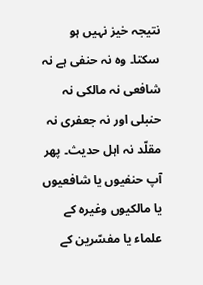نتیجہ خیز نہیں ہو سکتا۔ وہ نہ حنفی ہے نہ شافعی نہ مالکی نہ حنبلی اور نہ جعفری نہ مقلّد نہ اہل حدیث۔ پھر آپ حنفیوں یا شافعیوں یا مالکیوں وغیرہ کے علماء یا مفسّرین کے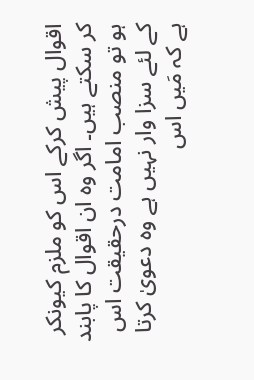اقوال پیش کرکے اس کو ملزم کیونکر کر سکتے ہیں۔ اگر وہ ان اقوال کا پابند ہو تو منصب امامت درحقیقت اس کے لئے سزا وار نہیں ہے وہ دعویٰ کرتا ہے کہ مَیں اس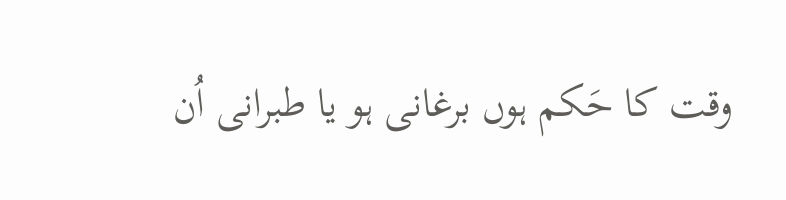وقت کا حَکم ہوں برغانی ہو یا طبرانی اُن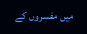میں مفسروں کے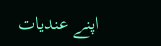اپنے عندیات